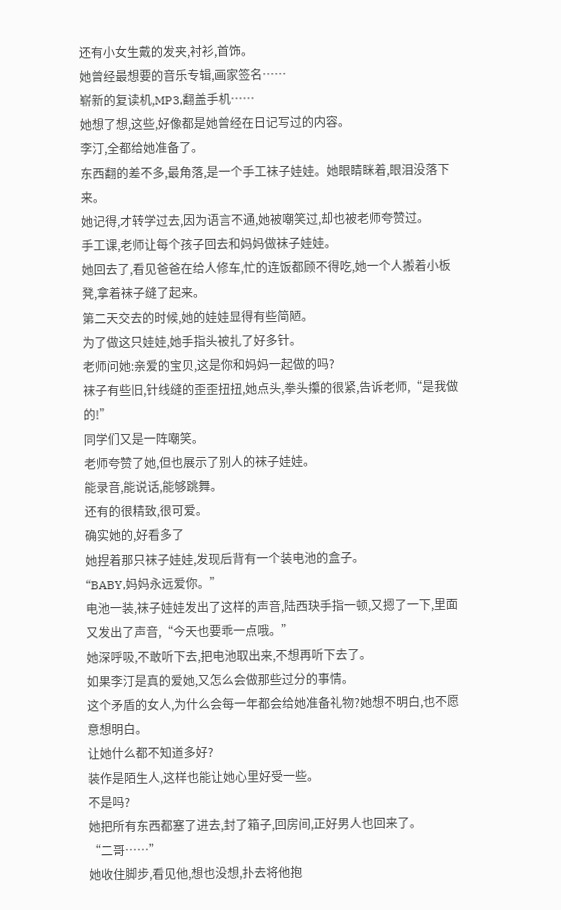还有小女生戴的发夹,衬衫,首饰。
她曾经最想要的音乐专辑,画家签名……
崭新的复读机,MP3,翻盖手机……
她想了想,这些,好像都是她曾经在日记写过的内容。
李汀,全都给她准备了。
东西翻的差不多,最角落,是一个手工袜子娃娃。她眼睛眯着,眼泪没落下来。
她记得,才转学过去,因为语言不通,她被嘲笑过,却也被老师夸赞过。
手工课,老师让每个孩子回去和妈妈做袜子娃娃。
她回去了,看见爸爸在给人修车,忙的连饭都顾不得吃,她一个人搬着小板凳,拿着袜子缝了起来。
第二天交去的时候,她的娃娃显得有些简陋。
为了做这只娃娃,她手指头被扎了好多针。
老师问她:亲爱的宝贝,这是你和妈妈一起做的吗?
袜子有些旧,针线缝的歪歪扭扭,她点头,拳头攥的很紧,告诉老师,“是我做的!”
同学们又是一阵嘲笑。
老师夸赞了她,但也展示了别人的袜子娃娃。
能录音,能说话,能够跳舞。
还有的很精致,很可爱。
确实她的,好看多了
她捏着那只袜子娃娃,发现后背有一个装电池的盒子。
“BABY,妈妈永远爱你。”
电池一装,袜子娃娃发出了这样的声音,陆西玦手指一顿,又摁了一下,里面又发出了声音,“今天也要乖一点哦。”
她深呼吸,不敢听下去,把电池取出来,不想再听下去了。
如果李汀是真的爱她,又怎么会做那些过分的事情。
这个矛盾的女人,为什么会每一年都会给她准备礼物?她想不明白,也不愿意想明白。
让她什么都不知道多好?
装作是陌生人,这样也能让她心里好受一些。
不是吗?
她把所有东西都塞了进去,封了箱子,回房间,正好男人也回来了。
“二哥……”
她收住脚步,看见他,想也没想,扑去将他抱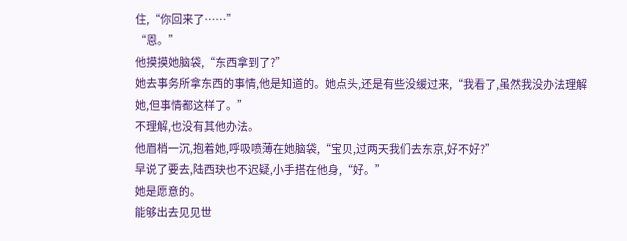住,“你回来了……”
“恩。”
他摸摸她脑袋,“东西拿到了?”
她去事务所拿东西的事情,他是知道的。她点头,还是有些没缓过来,“我看了,虽然我没办法理解她,但事情都这样了。”
不理解,也没有其他办法。
他眉梢一沉,抱着她,呼吸喷薄在她脑袋,“宝贝,过两天我们去东京,好不好?”
早说了要去,陆西玦也不迟疑,小手搭在他身,“好。”
她是愿意的。
能够出去见见世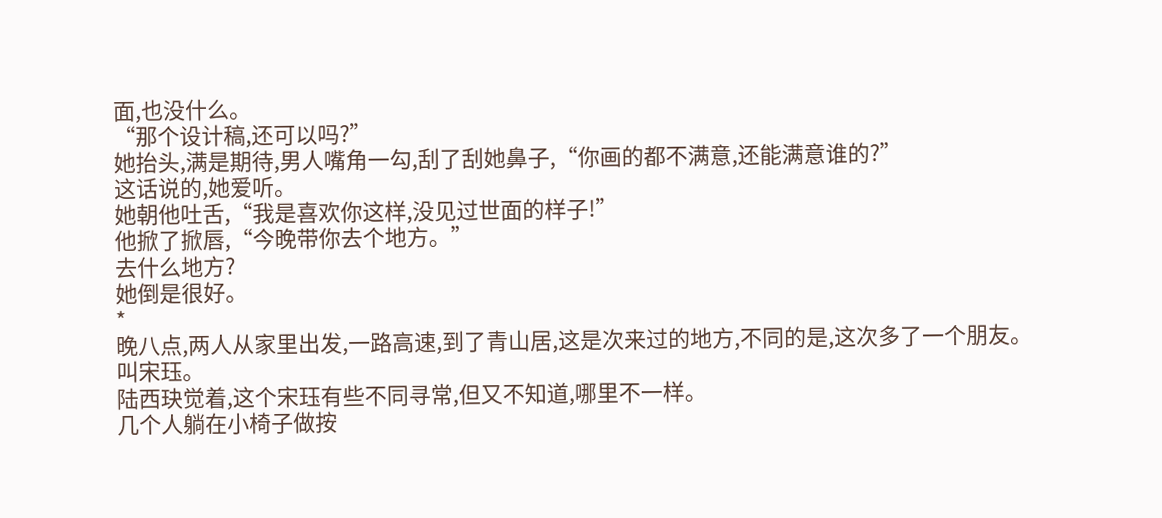面,也没什么。
“那个设计稿,还可以吗?”
她抬头,满是期待,男人嘴角一勾,刮了刮她鼻子,“你画的都不满意,还能满意谁的?”
这话说的,她爱听。
她朝他吐舌,“我是喜欢你这样,没见过世面的样子!”
他掀了掀唇,“今晚带你去个地方。”
去什么地方?
她倒是很好。
*
晚八点,两人从家里出发,一路高速,到了青山居,这是次来过的地方,不同的是,这次多了一个朋友。
叫宋珏。
陆西玦觉着,这个宋珏有些不同寻常,但又不知道,哪里不一样。
几个人躺在小椅子做按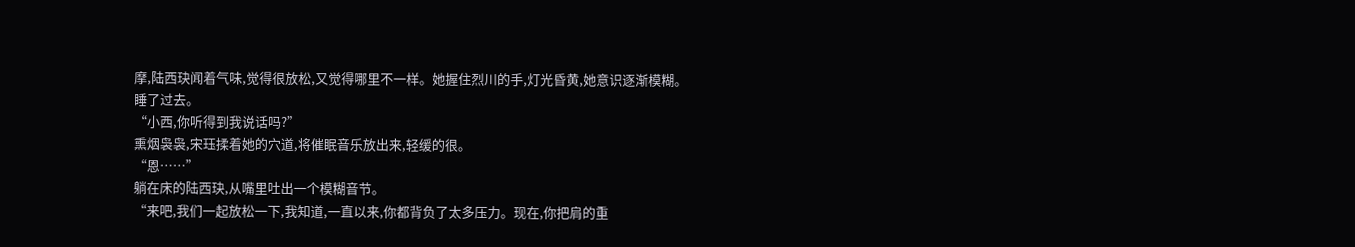摩,陆西玦闻着气味,觉得很放松,又觉得哪里不一样。她握住烈川的手,灯光昏黄,她意识逐渐模糊。
睡了过去。
“小西,你听得到我说话吗?”
熏烟袅袅,宋珏揉着她的穴道,将催眠音乐放出来,轻缓的很。
“恩……”
躺在床的陆西玦,从嘴里吐出一个模糊音节。
“来吧,我们一起放松一下,我知道,一直以来,你都背负了太多压力。现在,你把肩的重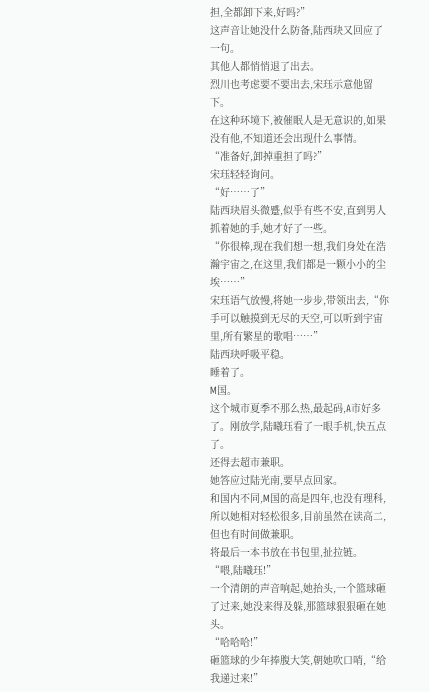担,全都卸下来,好吗?”
这声音让她没什么防备,陆西玦又回应了一句。
其他人都悄悄退了出去。
烈川也考虑要不要出去,宋珏示意他留下。
在这种环境下,被催眠人是无意识的,如果没有他,不知道还会出现什么事情。
“准备好,卸掉重担了吗?”
宋珏轻轻询问。
“好……了”
陆西玦眉头微蹙,似乎有些不安,直到男人抓着她的手,她才好了一些。
“你很棒,现在我们想一想,我们身处在浩瀚宇宙之,在这里,我们都是一颗小小的尘埃……”
宋珏语气放慢,将她一步步,带领出去,“你手可以触摸到无尽的天空,可以听到宇宙里,所有繁星的歌唱……”
陆西玦呼吸平稳。
睡着了。
M国。
这个城市夏季不那么热,最起码,A市好多了。刚放学,陆曦珏看了一眼手机,快五点了。
还得去超市兼职。
她答应过陆光南,要早点回家。
和国内不同,M国的高是四年,也没有理科,所以她相对轻松很多,目前虽然在读高二,但也有时间做兼职。
将最后一本书放在书包里,扯拉链。
“喂,陆曦珏!”
一个清朗的声音响起,她抬头,一个篮球砸了过来,她没来得及躲,那篮球狠狠砸在她头。
“哈哈哈!”
砸篮球的少年捧腹大笑,朝她吹口哨,“给我递过来!”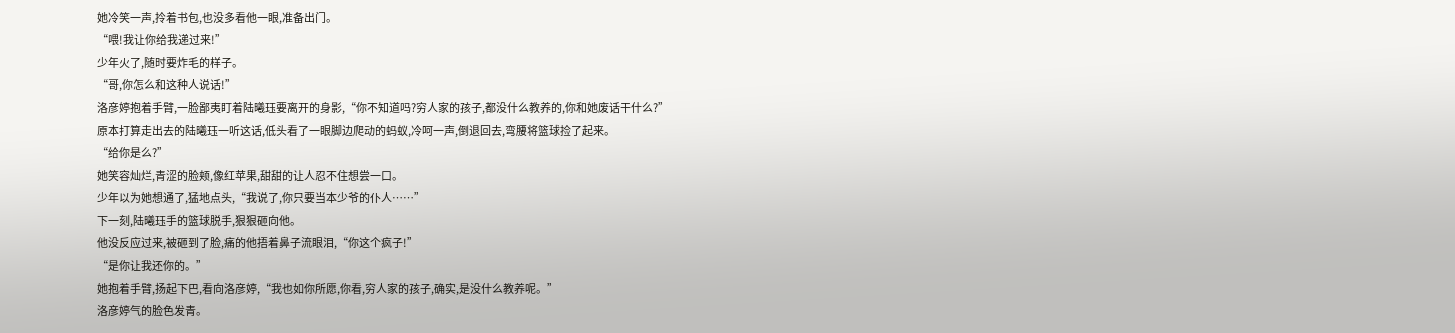她冷笑一声,拎着书包,也没多看他一眼,准备出门。
“喂!我让你给我递过来!”
少年火了,随时要炸毛的样子。
“哥,你怎么和这种人说话!”
洛彦婷抱着手臂,一脸鄙夷盯着陆曦珏要离开的身影,“你不知道吗?穷人家的孩子,都没什么教养的,你和她废话干什么?”
原本打算走出去的陆曦珏一听这话,低头看了一眼脚边爬动的蚂蚁,冷呵一声,倒退回去,弯腰将篮球捡了起来。
“给你是么?”
她笑容灿烂,青涩的脸颊,像红苹果,甜甜的让人忍不住想尝一口。
少年以为她想通了,猛地点头,“我说了,你只要当本少爷的仆人……”
下一刻,陆曦珏手的篮球脱手,狠狠砸向他。
他没反应过来,被砸到了脸,痛的他捂着鼻子流眼泪,“你这个疯子!”
“是你让我还你的。”
她抱着手臂,扬起下巴,看向洛彦婷,“我也如你所愿,你看,穷人家的孩子,确实,是没什么教养呢。”
洛彦婷气的脸色发青。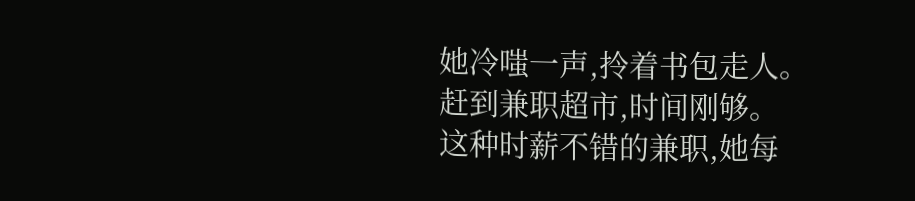她冷嗤一声,拎着书包走人。
赶到兼职超市,时间刚够。
这种时薪不错的兼职,她每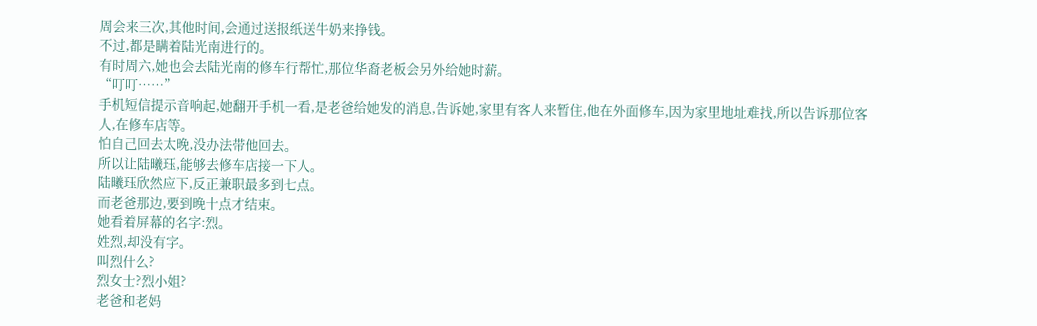周会来三次,其他时间,会通过送报纸送牛奶来挣钱。
不过,都是瞒着陆光南进行的。
有时周六,她也会去陆光南的修车行帮忙,那位华裔老板会另外给她时薪。
“叮叮……”
手机短信提示音响起,她翻开手机一看,是老爸给她发的消息,告诉她,家里有客人来暂住,他在外面修车,因为家里地址难找,所以告诉那位客人,在修车店等。
怕自己回去太晚,没办法带他回去。
所以让陆曦珏,能够去修车店接一下人。
陆曦珏欣然应下,反正兼职最多到七点。
而老爸那边,要到晚十点才结束。
她看着屏幕的名字:烈。
姓烈,却没有字。
叫烈什么?
烈女士?烈小姐?
老爸和老妈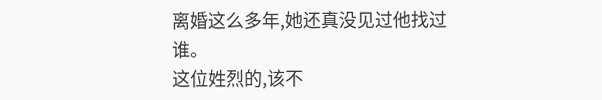离婚这么多年,她还真没见过他找过谁。
这位姓烈的,该不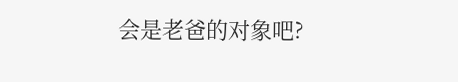会是老爸的对象吧?